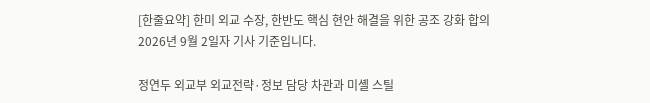[한줄요약] 한미 외교 수장, 한반도 핵심 현안 해결을 위한 공조 강화 합의
2026년 9월 2일자 기사 기준입니다.

정연두 외교부 외교전략·정보 담당 차관과 미셸 스틸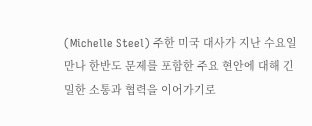(Michelle Steel) 주한 미국 대사가 지난 수요일 만나 한반도 문제를 포함한 주요 현안에 대해 긴밀한 소통과 협력을 이어가기로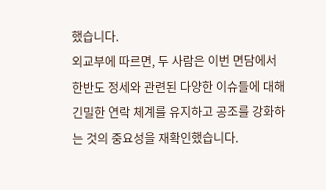했습니다.
외교부에 따르면, 두 사람은 이번 면담에서 한반도 정세와 관련된 다양한 이슈들에 대해 긴밀한 연락 체계를 유지하고 공조를 강화하는 것의 중요성을 재확인했습니다.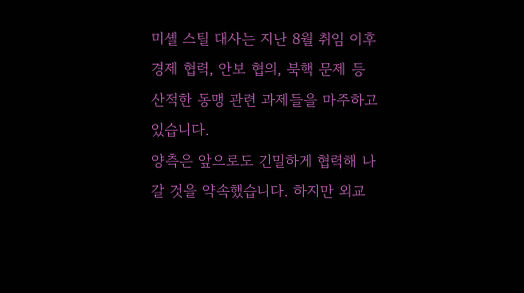미셸 스틸 대사는 지난 8월 취임 이후 경제 협력, 안보 협의, 북핵 문제 등 산적한 동맹 관련 과제들을 마주하고 있습니다.
양측은 앞으로도 긴밀하게 협력해 나갈 것을 약속했습니다. 하지만 외교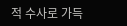적 수사로 가득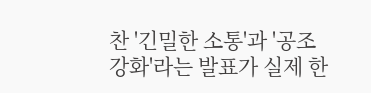찬 '긴밀한 소통'과 '공조 강화'라는 발표가 실제 한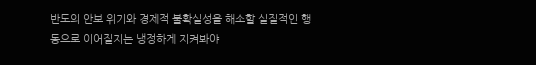반도의 안보 위기와 경제적 불확실성을 해소할 실질적인 행동으로 이어질지는 냉정하게 지켜봐야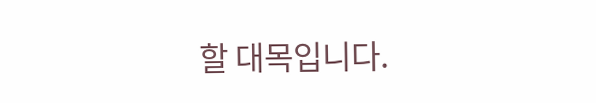할 대목입니다.